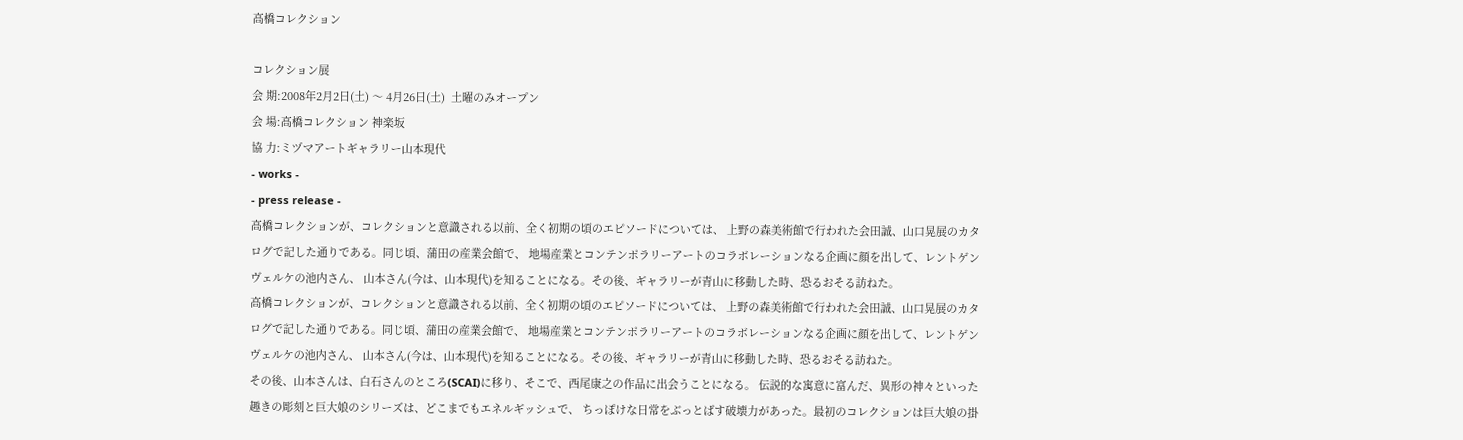高橋コレクション

コレクション展
会 期:2008年2月2日(土) 〜 4月26日(土)  土曜のみオープン
会 場:高橋コレクション 神楽坂
協 力:ミヅマアートギャラリー山本現代
- works -
- press release -
高橋コレクションが、コレクションと意識される以前、全く初期の頃のエピソードについては、 上野の森美術館で行われた会田誠、山口晃展のカタログで記した通りである。同じ頃、蒲田の産業会館で、 地場産業とコンテンポラリーアートのコラボレーションなる企画に顔を出して、レントゲンヴェルケの池内さん、 山本さん(今は、山本現代)を知ることになる。その後、ギャラリーが青山に移動した時、恐るおそる訪ねた。
高橋コレクションが、コレクションと意識される以前、全く初期の頃のエピソードについては、 上野の森美術館で行われた会田誠、山口晃展のカタログで記した通りである。同じ頃、蒲田の産業会館で、 地場産業とコンテンポラリーアートのコラボレーションなる企画に顔を出して、レントゲンヴェルケの池内さん、 山本さん(今は、山本現代)を知ることになる。その後、ギャラリーが青山に移動した時、恐るおそる訪ねた。
その後、山本さんは、白石さんのところ(SCAI)に移り、そこで、西尾康之の作品に出会うことになる。 伝説的な寓意に富んだ、異形の神々といった趣きの彫刻と巨大娘のシリーズは、どこまでもエネルギッシュで、 ちっぽけな日常をぶっとばす破壊力があった。最初のコレクションは巨大娘の掛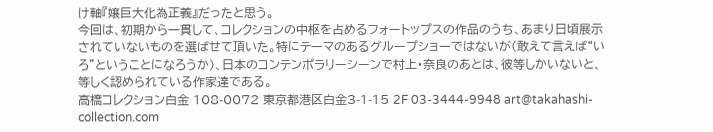け軸『嬢巨大化為正義』だったと思う。
今回は、初期から一貫して、コレクションの中枢を占めるフォートップスの作品のうち、あまり日頃展示されていないものを選ばせて頂いた。特にテーマのあるグループショーではないが(敢えて言えば“いろ”ということになろうか)、日本のコンテンポラリーシーンで村上・奈良のあとは、彼等しかいないと、等しく認められている作家達である。
高橋コレクション白金 108-0072 東京都港区白金3-1-15 2F 03-3444-9948 art@takahashi-collection.com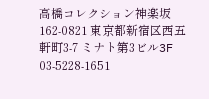高橋コレクション神楽坂 162-0821 東京都新宿区西五軒町3-7 ミナト第3ビル3F 03-5228-1651